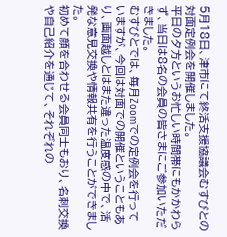5月18日、津市にて終活支援協議会むすびとの対面定例会を開催しました。
平日の夕方というお忙しい時間帯にもかかわらず、当日は8名の会員の皆さまにご参加いただきました。
むすびとでは、毎月Zoomでの定例会を行っていますが、今回は対面での開催ということもあり、画面越しとはまた違った温度感の中で、活発な意見交換や情報共有を行うことができました。
初めて顔を合わせる会員同士もおり、名刺交換や自己紹介を通じて、それぞれの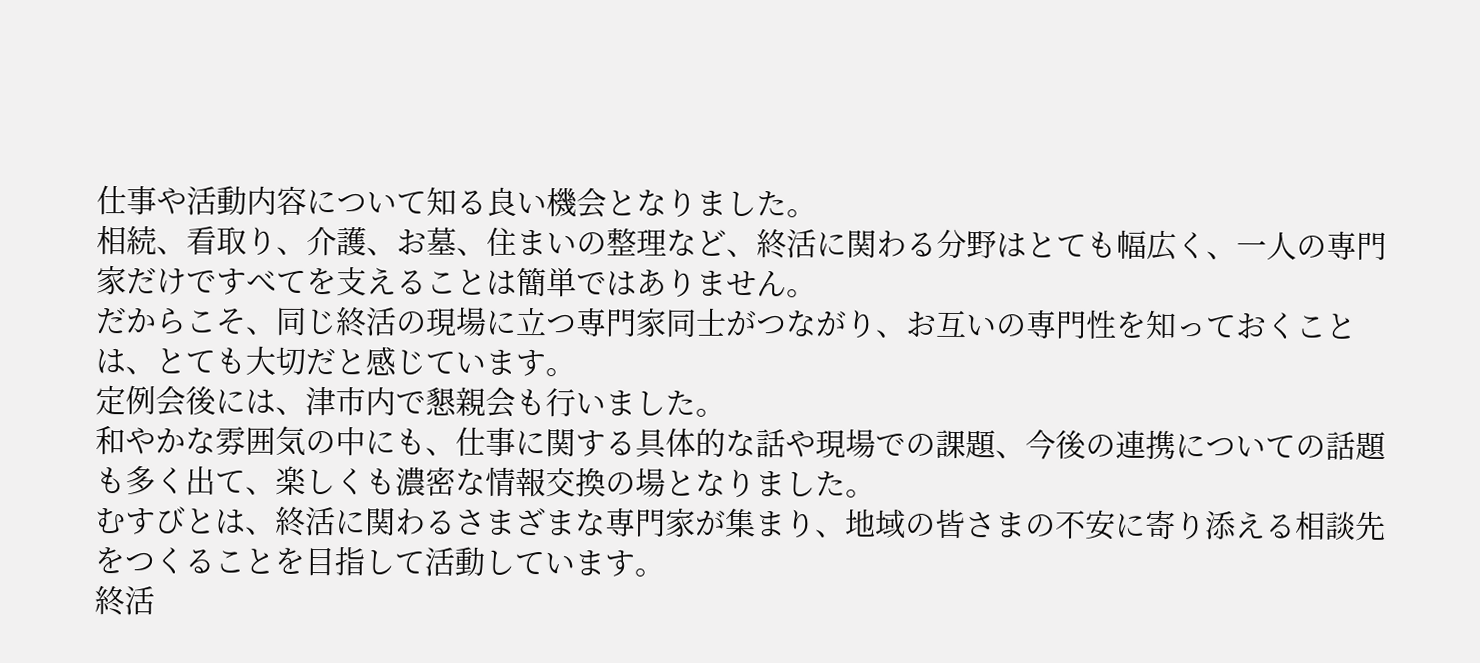仕事や活動内容について知る良い機会となりました。
相続、看取り、介護、お墓、住まいの整理など、終活に関わる分野はとても幅広く、一人の専門家だけですべてを支えることは簡単ではありません。
だからこそ、同じ終活の現場に立つ専門家同士がつながり、お互いの専門性を知っておくことは、とても大切だと感じています。
定例会後には、津市内で懇親会も行いました。
和やかな雰囲気の中にも、仕事に関する具体的な話や現場での課題、今後の連携についての話題も多く出て、楽しくも濃密な情報交換の場となりました。
むすびとは、終活に関わるさまざまな専門家が集まり、地域の皆さまの不安に寄り添える相談先をつくることを目指して活動しています。
終活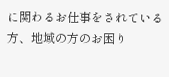に関わるお仕事をされている方、地域の方のお困り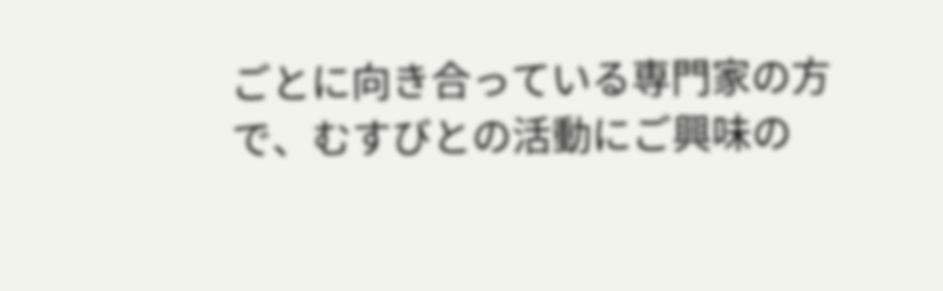ごとに向き合っている専門家の方で、むすびとの活動にご興味の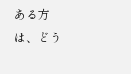ある方は、どう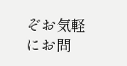ぞお気軽にお問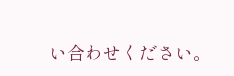い合わせください。